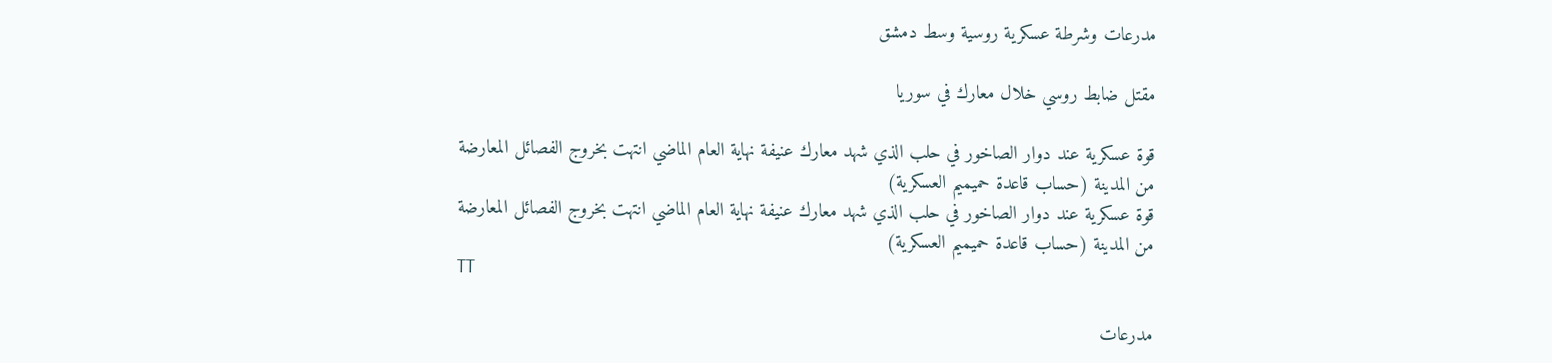مدرعات وشرطة عسكرية روسية وسط دمشق

مقتل ضابط روسي خلال معارك في سوريا

قوة عسكرية عند دوار الصاخور في حلب الذي شهد معارك عنيفة نهاية العام الماضي انتهت بخروج الفصائل المعارضة من المدينة (حساب قاعدة حميميم العسكرية)
قوة عسكرية عند دوار الصاخور في حلب الذي شهد معارك عنيفة نهاية العام الماضي انتهت بخروج الفصائل المعارضة من المدينة (حساب قاعدة حميميم العسكرية)
TT

مدرعات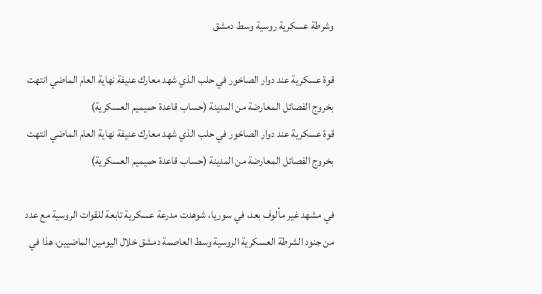وشرطة عسكرية روسية وسط دمشق

قوة عسكرية عند دوار الصاخور في حلب الذي شهد معارك عنيفة نهاية العام الماضي انتهت بخروج الفصائل المعارضة من المدينة (حساب قاعدة حميميم العسكرية)
قوة عسكرية عند دوار الصاخور في حلب الذي شهد معارك عنيفة نهاية العام الماضي انتهت بخروج الفصائل المعارضة من المدينة (حساب قاعدة حميميم العسكرية)

في مشهد غير مألوف بعد، في سوريا، شوهدت مدرعة عسكرية تابعة للقوات الروسية مع عدد من جنود الشرطة العسكرية الروسية وسط العاصمة دمشق خلال اليومين الماضيين، هذا في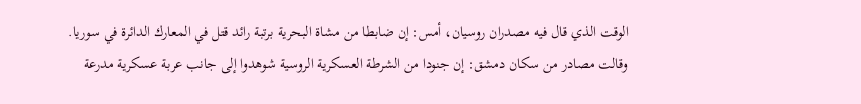الوقت الذي قال فيه مصدران روسيان، أمس: إن ضابطا من مشاة البحرية برتبة رائد قتل في المعارك الدائرة في سوريا.
وقالت مصادر من سكان دمشق: إن جنودا من الشرطة العسكرية الروسية شوهدوا إلى جانب عربة عسكرية مدرعة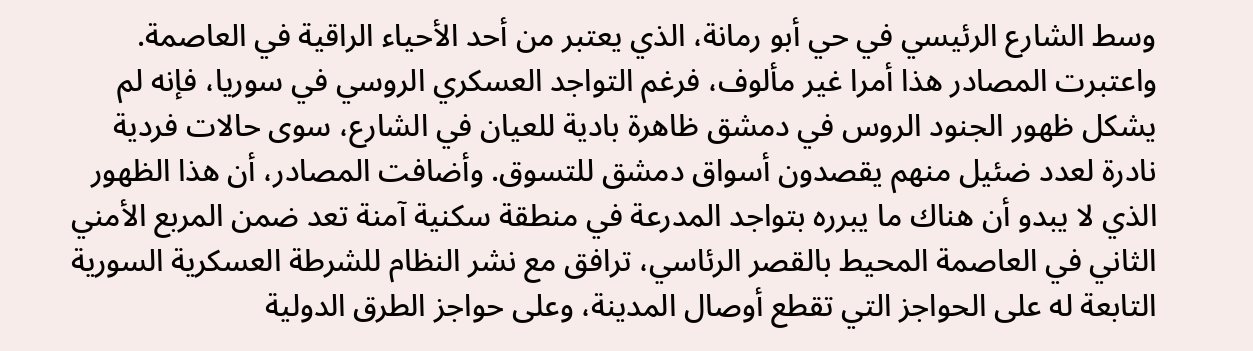وسط الشارع الرئيسي في حي أبو رمانة، الذي يعتبر من أحد الأحياء الراقية في العاصمة. واعتبرت المصادر هذا أمرا غير مألوف، فرغم التواجد العسكري الروسي في سوريا، فإنه لم يشكل ظهور الجنود الروس في دمشق ظاهرة بادية للعيان في الشارع، سوى حالات فردية نادرة لعدد ضئيل منهم يقصدون أسواق دمشق للتسوق. وأضافت المصادر، أن هذا الظهور الذي لا يبدو أن هناك ما يبرره بتواجد المدرعة في منطقة سكنية آمنة تعد ضمن المربع الأمني الثاني في العاصمة المحيط بالقصر الرئاسي، ترافق مع نشر النظام للشرطة العسكرية السورية التابعة له على الحواجز التي تقطع أوصال المدينة، وعلى حواجز الطرق الدولية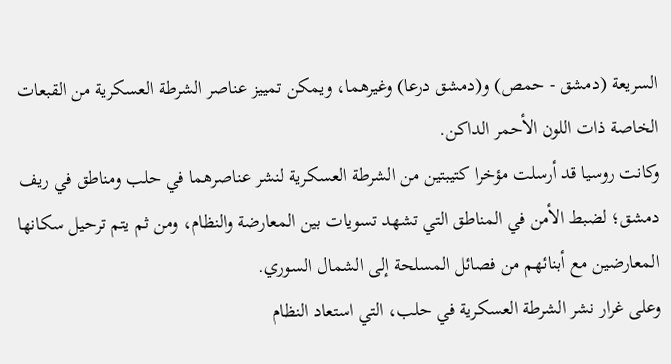السريعة (دمشق - حمص) و(دمشق درعا) وغيرهما، ويمكن تمييز عناصر الشرطة العسكرية من القبعات الخاصة ذات اللون الأحمر الداكن.
وكانت روسيا قد أرسلت مؤخرا كتيبتين من الشرطة العسكرية لنشر عناصرهما في حلب ومناطق في ريف دمشق؛ لضبط الأمن في المناطق التي تشهد تسويات بين المعارضة والنظام، ومن ثم يتم ترحيل سكانها المعارضين مع أبنائهم من فصائل المسلحة إلى الشمال السوري.
وعلى غرار نشر الشرطة العسكرية في حلب، التي استعاد النظام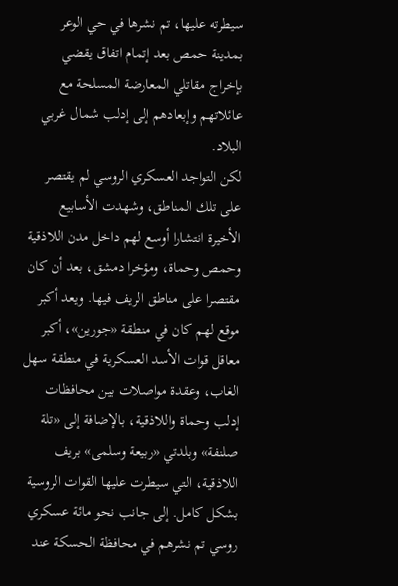سيطرته عليها، تم نشرها في حي الوعر بمدينة حمص بعد إتمام اتفاق يقضي بإخراج مقاتلي المعارضة المسلحة مع عائلاتهم وإبعادهم إلى إدلب شمال غربي البلاد.
لكن التواجد العسكري الروسي لم يقتصر على تلك المناطق، وشهدت الأسابيع الأخيرة انتشارا أوسع لهم داخل مدن اللاذقية وحمص وحماة، ومؤخرا دمشق، بعد أن كان مقتصرا على مناطق الريف فيها. ويعد أكبر موقع لهم كان في منطقة «جورين»، أكبر معاقل قوات الأسد العسكرية في منطقة سهل الغاب، وعقدة مواصلات بين محافظات إدلب وحماة واللاذقية، بالإضافة إلى «تلة صلنفة» وبلدتي «ربيعة وسلمى» بريف اللاذقية، التي سيطرت عليها القوات الروسية بشكل كامل. إلى جانب نحو مائة عسكري روسي تم نشرهم في محافظة الحسكة عند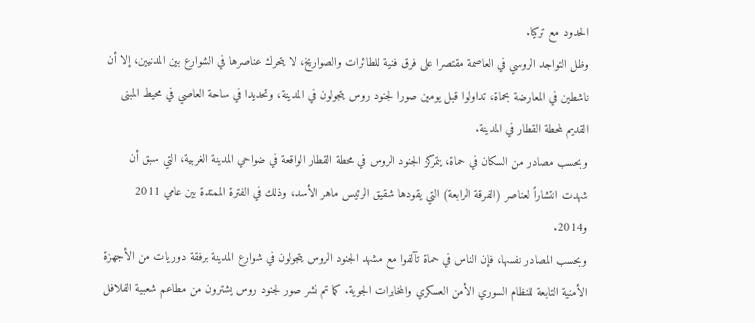الحدود مع تركيا.
وظل التواجد الروسي في العاصمة مقتصرا على فرق فنية للطائرات والصواريخ، لا يتحرك عناصرها في الشوارع بين المدنيين، إلا أن ناشطين في المعارضة بحماة، تداولوا قبل يومين صورا لجنود روس يتجولون في المدينة، وتحديدا في ساحة العاصي في محيط المبنى القديم لمحطة القطار في المدينة.
وبحسب مصادر من السكان في حماة، يتمركز الجنود الروس في محطة القطار الواقعة في ضواحي المدينة الغربية، التي سبق أن شهدت انتشاراً لعناصر (الفرقة الرابعة) التي يقودها شقيق الرئيس ماهر الأسد، وذلك في الفترة الممتدة بين عامي 2011 و2014.
وبحسب المصادر نفسها، فإن الناس في حماة تآلفوا مع مشهد الجنود الروس يتجولون في شوارع المدينة برفقة دوريات من الأجهزة الأمنية التابعة للنظام السوري الأمن العسكري والمخابرات الجوية. كما تم نشر صور لجنود روس يشترون من مطاعم شعبية الفلافل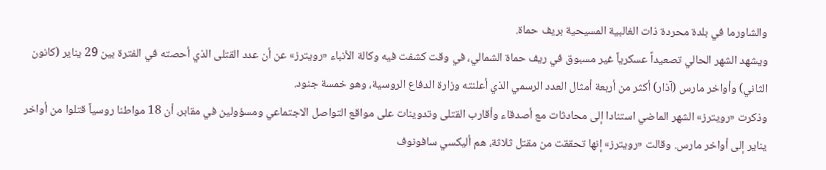والشاورما في بلدة محردة ذات الغالبية المسيحية بريف حماة.
ويشهد الشهر الحالي تصعيداً عسكرياً غير مسبوق في ريف حماة الشمالي، في وقت كشفت فيه وكالة الأنباء «رويترز» عن أن عدد القتلى الذي أحصته في الفترة بين 29 يناير (كانون الثاني) وأواخر مارس (آذار) أكثر من أربعة أمثال العدد الرسمي الذي أعلنته وزارة الدفاع الروسية، وهو خمسة جنود.
وذكرت «رويترز» الشهر الماضي استنادا إلى محادثات مع أصدقاء وأقارب القتلى وتدوينات على مواقع التواصل الاجتماعي ومسؤولين في مقابر، أن 18 مواطنا روسياً قتلوا من أواخر يناير إلى أواخر مارس. وقالت «رويترز» إنها تحققت من مقتل ثلاثة، هم أليكسي سافونوف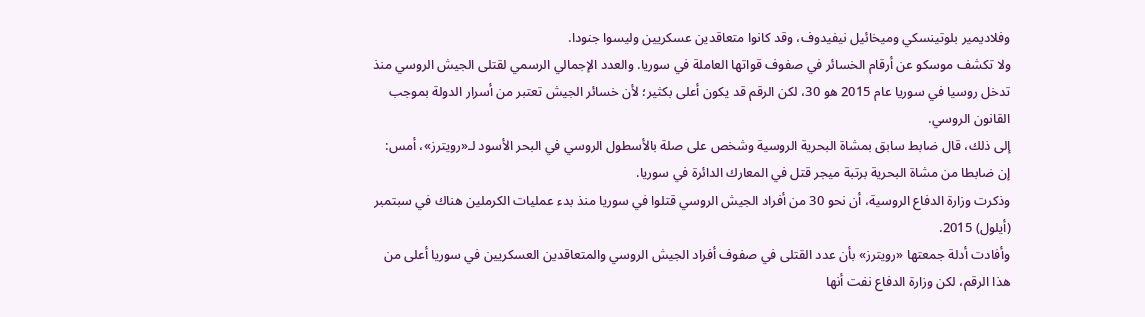وفلاديمير بلوتينسكي وميخائيل نيفيدوف، وقد كانوا متعاقدين عسكريين وليسوا جنودا.
ولا تكشف موسكو عن أرقام الخسائر في صفوف قواتها العاملة في سوريا. والعدد الإجمالي الرسمي لقتلى الجيش الروسي منذ تدخل روسيا في سوريا عام 2015 هو 30، لكن الرقم قد يكون أعلى بكثير؛ لأن خسائر الجيش تعتبر من أسرار الدولة بموجب القانون الروسي.
إلى ذلك، قال ضابط سابق بمشاة البحرية الروسية وشخص على صلة بالأسطول الروسي في البحر الأسود لـ«رويترز»، أمس: إن ضابطا من مشاة البحرية برتبة ميجر قتل في المعارك الدائرة في سوريا.
وذكرت وزارة الدفاع الروسية، أن نحو 30 من أفراد الجيش الروسي قتلوا في سوريا منذ بدء عمليات الكرملين هناك في سبتمبر (أيلول) 2015.
وأفادت أدلة جمعتها «رويترز» بأن عدد القتلى في صفوف أفراد الجيش الروسي والمتعاقدين العسكريين في سوريا أعلى من هذا الرقم، لكن وزارة الدفاع نفت أنها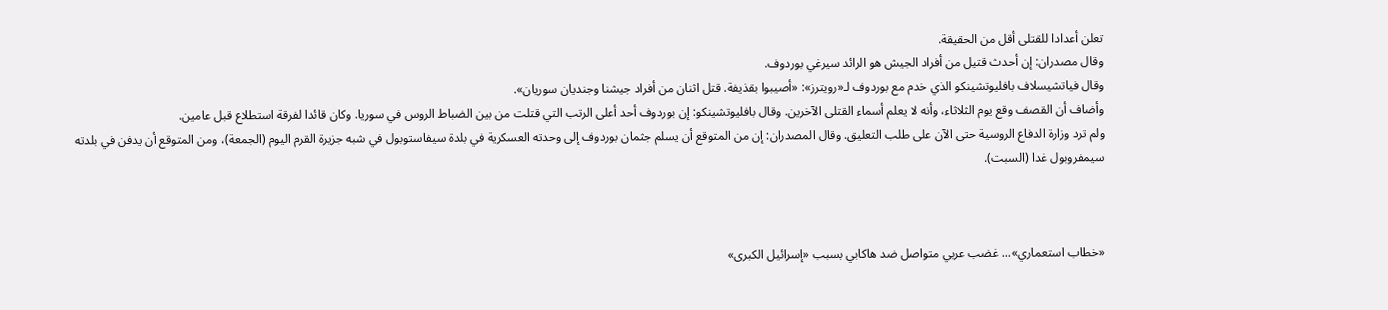تعلن أعدادا للقتلى أقل من الحقيقة.
وقال مصدران: إن أحدث قتيل من أفراد الجيش هو الرائد سيرغي بوردوف.
وقال فياتشيسلاف بافليوتشينكو الذي خدم مع بوردوف لـ«رويترز»: «أصيبوا بقذيفة. قتل اثنان من أفراد جيشنا وجنديان سوريان».
وأضاف أن القصف وقع يوم الثلاثاء، وأنه لا يعلم أسماء القتلى الآخرين. وقال بافليوتشينكو: إن بوردوف أحد أعلى الرتب التي قتلت من بين الضباط الروس في سوريا. وكان قائدا لفرقة استطلاع قبل عامين.
ولم ترد وزارة الدفاع الروسية حتى الآن على طلب التعليق. وقال المصدران: إن من المتوقع أن يسلم جثمان بوردوف إلى وحدته العسكرية في بلدة سيفاستوبول في شبه جزيرة القرم اليوم (الجمعة)، ومن المتوقع أن يدفن في بلدته سيمفروبول غدا (السبت).



«خطاب استعماري»... غضب عربي متواصل ضد هاكابي بسبب «إسرائيل الكبرى»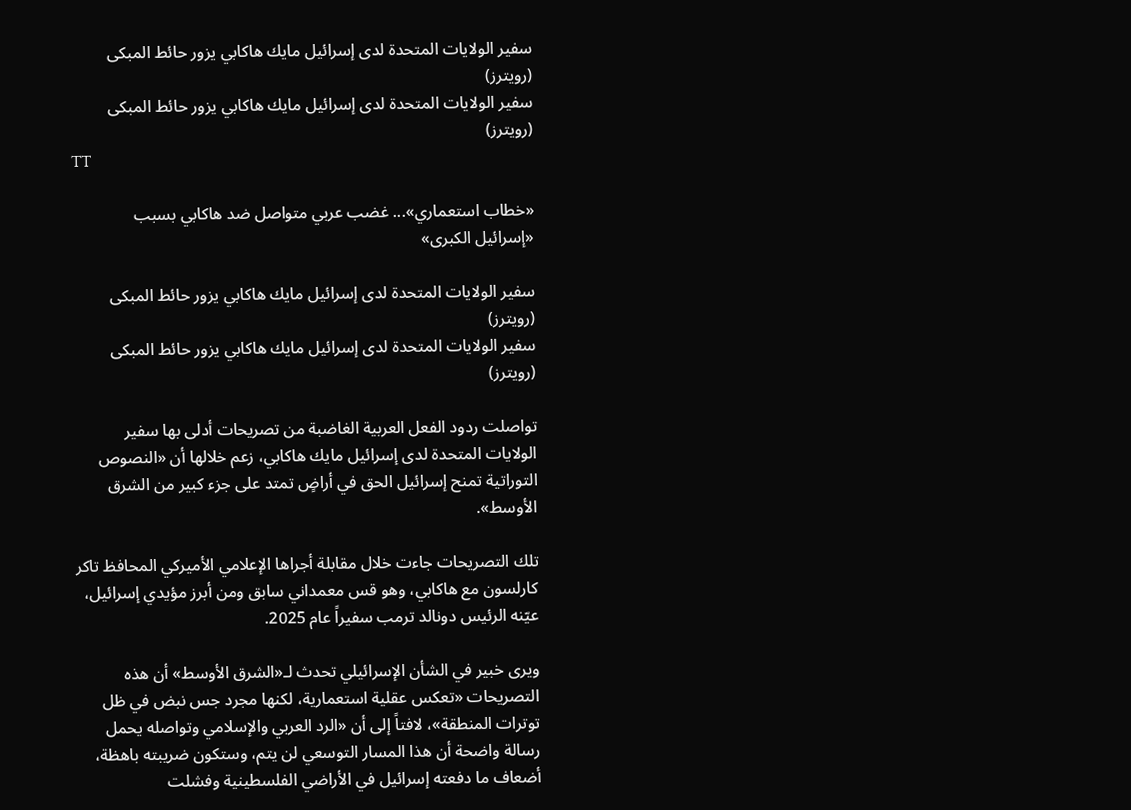سفير الولايات المتحدة لدى إسرائيل مايك هاكابي يزور حائط المبكى (رويترز)
سفير الولايات المتحدة لدى إسرائيل مايك هاكابي يزور حائط المبكى (رويترز)
TT

«خطاب استعماري»... غضب عربي متواصل ضد هاكابي بسبب «إسرائيل الكبرى»

سفير الولايات المتحدة لدى إسرائيل مايك هاكابي يزور حائط المبكى (رويترز)
سفير الولايات المتحدة لدى إسرائيل مايك هاكابي يزور حائط المبكى (رويترز)

تواصلت ردود الفعل العربية الغاضبة من تصريحات أدلى بها سفير الولايات المتحدة لدى إسرائيل مايك هاكابي، زعم خلالها أن «النصوص التوراتية تمنح إسرائيل الحق في أراضٍ تمتد على جزء كبير من الشرق الأوسط».

تلك التصريحات جاءت خلال مقابلة أجراها الإعلامي الأميركي المحافظ تاكر كارلسون مع هاكابي، وهو قس معمداني سابق ومن أبرز مؤيدي إسرائيل، عيّنه الرئيس دونالد ترمب سفيراً عام 2025.

ويرى خبير في الشأن الإسرائيلي تحدث لـ«الشرق الأوسط» أن هذه التصريحات «تعكس عقلية استعمارية، لكنها مجرد جس نبض في ظل توترات المنطقة»، لافتاً إلى أن «الرد العربي والإسلامي وتواصله يحمل رسالة واضحة أن هذا المسار التوسعي لن يتم، وستكون ضريبته باهظة، أضعاف ما دفعته إسرائيل في الأراضي الفلسطينية وفشلت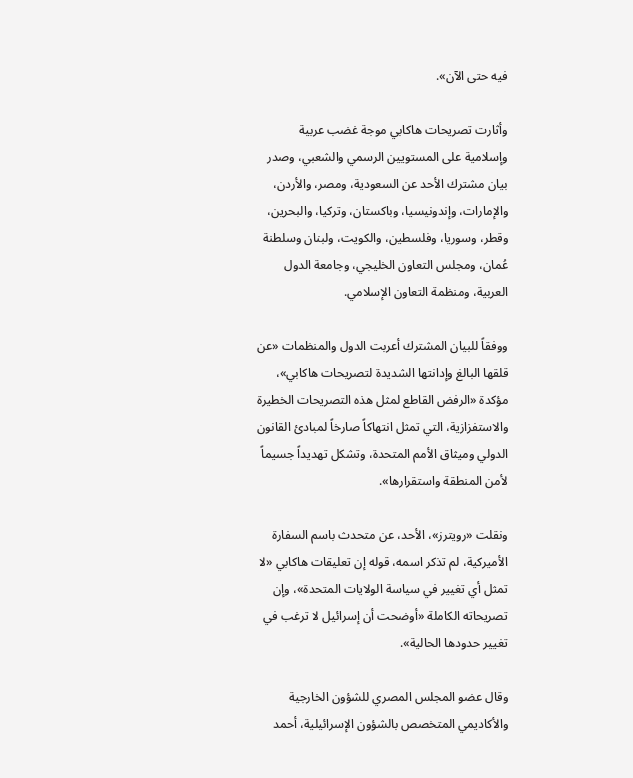فيه حتى الآن».

وأثارت تصريحات هاكابي موجة غضب عربية وإسلامية على المستويين الرسمي والشعبي، وصدر بيان مشترك الأحد عن السعودية، ومصر، والأردن، والإمارات، وإندونيسيا، وباكستان، وتركيا، والبحرين، وقطر، وسوريا، وفلسطين، والكويت، ولبنان وسلطنة عُمان، ومجلس التعاون الخليجي، وجامعة الدول العربية، ومنظمة التعاون الإسلامي.

ووفقاً للبيان المشترك أعربت الدول والمنظمات «عن قلقها البالغ وإدانتها الشديدة لتصريحات هاكابي»، مؤكدة «الرفض القاطع لمثل هذه التصريحات الخطيرة والاستفزازية، التي تمثل انتهاكاً صارخاً لمبادئ القانون الدولي وميثاق الأمم المتحدة، وتشكل تهديداً جسيماً لأمن المنطقة واستقرارها».

ونقلت «رويترز»، الأحد، عن متحدث باسم السفارة الأميركية، لم تذكر اسمه، قوله إن تعليقات هاكابي «لا تمثل أي تغيير في سياسة الولايات المتحدة»، وإن تصريحاته الكاملة «أوضحت أن إسرائيل لا ترغب في تغيير حدودها الحالية».

وقال عضو المجلس المصري للشؤون الخارجية والأكاديمي المتخصص بالشؤون الإسرائيلية، أحمد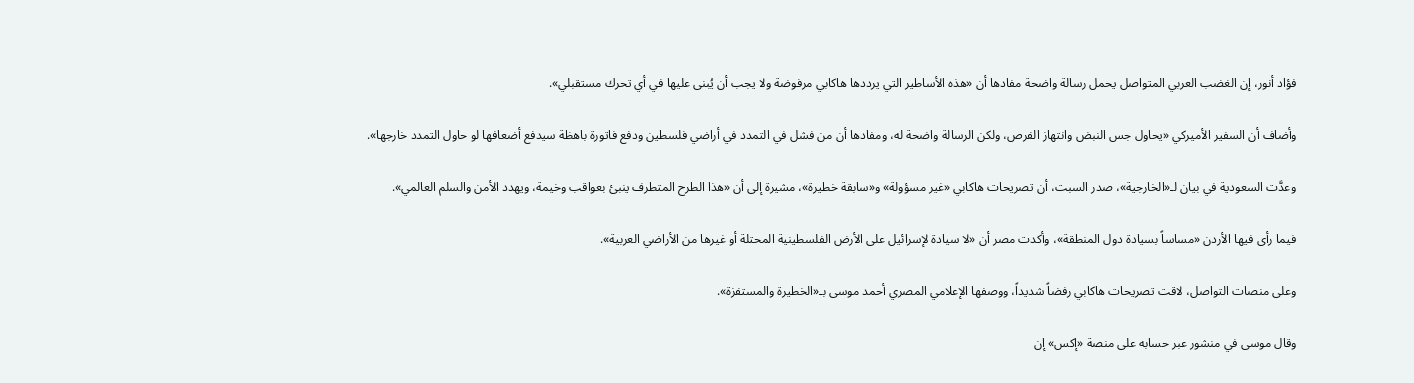فؤاد أنور، إن الغضب العربي المتواصل يحمل رسالة واضحة مفادها أن «هذه الأساطير التي يرددها هاكابي مرفوضة ولا يجب أن يُبنى عليها في أي تحرك مستقبلي».

وأضاف أن السفير الأميركي «يحاول جس النبض وانتهاز الفرص، ولكن الرسالة واضحة له، ومفادها أن من فشل في التمدد في أراضي فلسطين ودفع فاتورة باهظة سيدفع أضعافها لو حاول التمدد خارجها».

وعدَّت السعودية في بيان لـ«الخارجية»، صدر السبت، أن تصريحات هاكابي «غير مسؤولة» و«سابقة خطيرة»، مشيرة إلى أن «هذا الطرح المتطرف ينبئ بعواقب وخيمة، ويهدد الأمن والسلم العالمي».

فيما رأى فيها الأردن «مساساً بسيادة دول المنطقة»، وأكدت مصر أن «لا سيادة لإسرائيل على الأرض الفلسطينية المحتلة أو غيرها من الأراضي العربية».

وعلى منصات التواصل، لاقت تصريحات هاكابي رفضاً شديداً، ووصفها الإعلامي المصري أحمد موسى بـ«الخطيرة والمستفزة».

وقال موسى في منشور عبر حسابه على منصة «إكس» إن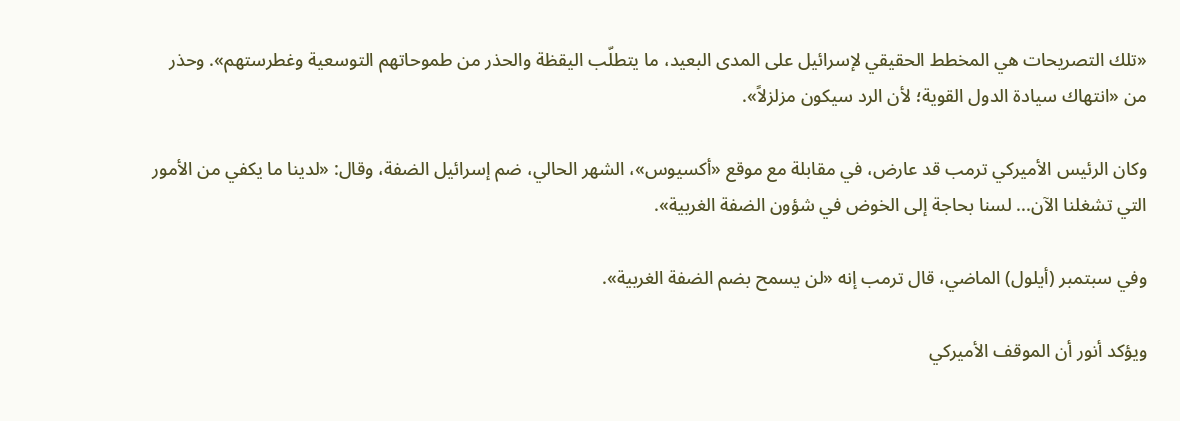«تلك التصريحات هي المخطط الحقيقي لإسرائيل على المدى البعيد، ما يتطلّب اليقظة والحذر من طموحاتهم التوسعية وغطرستهم». وحذر من «انتهاك سيادة الدول القوية؛ لأن الرد سيكون مزلزلاً».

وكان الرئيس الأميركي ترمب قد عارض، في مقابلة مع موقع «أكسيوس»، الشهر الحالي، ضم إسرائيل الضفة، وقال: «لدينا ما يكفي من الأمور التي تشغلنا الآن... لسنا بحاجة إلى الخوض في شؤون الضفة الغربية».

وفي سبتمبر (أيلول) الماضي، قال ترمب إنه «لن يسمح بضم الضفة الغربية».

ويؤكد أنور أن الموقف الأميركي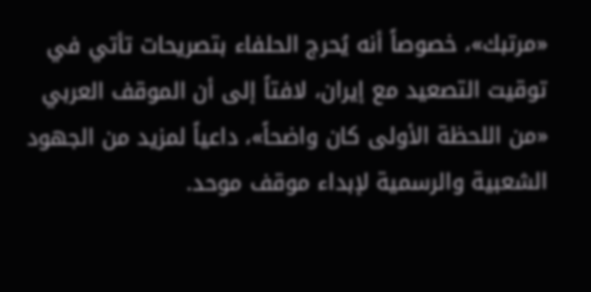«مرتبك»، خصوصاً أنه يُحرج الحلفاء بتصريحات تأتي في توقيت التصعيد مع إيران، لافتاً إلى أن الموقف العربي «من اللحظة الأولى كان واضحاً»، داعياً لمزيد من الجهود الشعبية والرسمية لإبداء موقف موحد.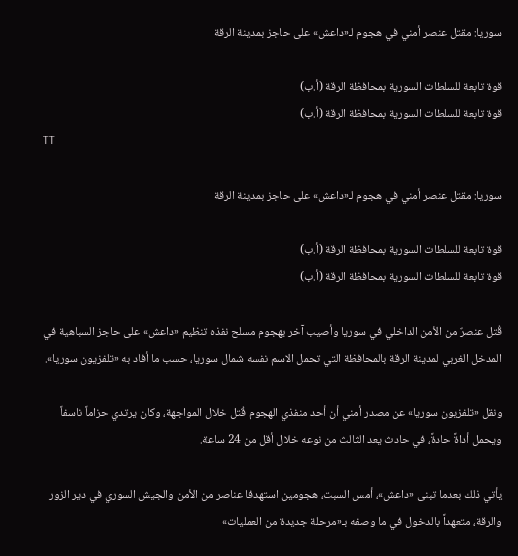سوريا: مقتل عنصر أمني في هجوم لـ«داعش» على حاجز بمدينة الرقة

قوة تابعة للسلطات السورية بمحافظة الرقة (أ.ب)
قوة تابعة للسلطات السورية بمحافظة الرقة (أ.ب)
TT

سوريا: مقتل عنصر أمني في هجوم لـ«داعش» على حاجز بمدينة الرقة

قوة تابعة للسلطات السورية بمحافظة الرقة (أ.ب)
قوة تابعة للسلطات السورية بمحافظة الرقة (أ.ب)

قُتل عنصرٌ من الأمن الداخلي في سوريا وأصيب آخر بهجوم مسلح نفذه تنظيم «داعش» على حاجز السباهية في المدخل الغربي لمدينة الرقة بالمحافظة التي تحمل الاسم نفسه شمال سوريا، حسب ما أفاد به «تلفزيون سوريا».

ونقل «تلفزيون سوريا» عن مصدر أمني أن أحد منفذي الهجوم قُتل خلال المواجهة، وكان يرتدي حزاماً ناسفاً ويحمل أداةً حادةً، في حادث يعد الثالث من نوعه خلال أقل من 24 ساعة.

يأتي ذلك بعدما تبنى «داعش»، أمس السبت، هجومين استهدفا عناصر من الأمن والجيش السوري في دير الزور والرقة، متعهداً بالدخول في ما وصفه بـ«مرحلة جديدة من العمليات»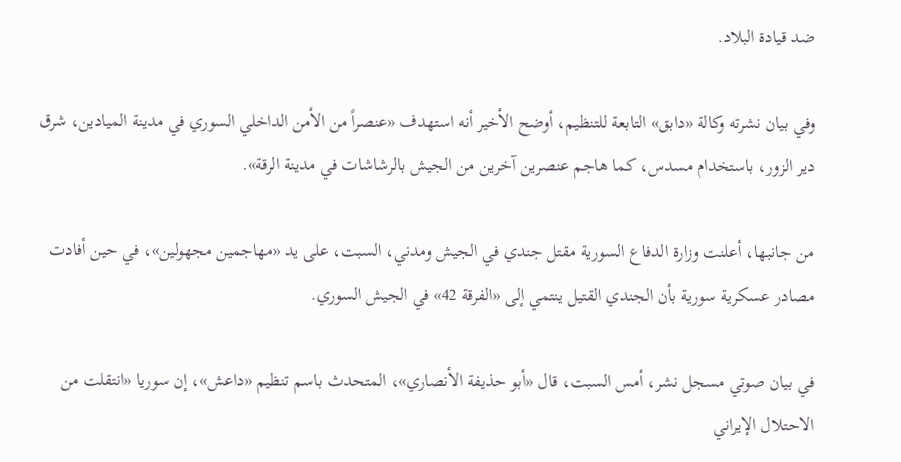ضد قيادة البلاد.

وفي بيان نشرته وكالة «دابق» التابعة للتنظيم، أوضح الأخير أنه استهدف «عنصراً من الأمن الداخلي السوري في مدينة الميادين، شرق دير الزور، باستخدام مسدس، كما هاجم عنصرين آخرين من الجيش بالرشاشات في مدينة الرقة».

من جانبها، أعلنت وزارة الدفاع السورية مقتل جندي في الجيش ومدني، السبت، على يد «مهاجمين مجهولين»، في حين أفادت مصادر عسكرية سورية بأن الجندي القتيل ينتمي إلى «الفرقة 42» في الجيش السوري.

في بيان صوتي مسجل نشر، أمس السبت، قال «أبو حذيفة الأنصاري»، المتحدث باسم تنظيم «داعش»، إن سوريا «انتقلت من الاحتلال الإيراني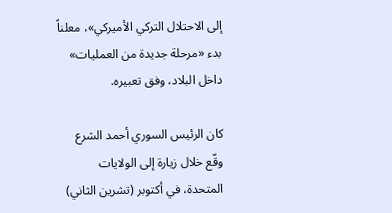إلى الاحتلال التركي الأميركي»، معلناً بدء «مرحلة جديدة من العمليات» داخل البلاد، وفق تعبيره.

كان الرئيس السوري أحمد الشرع وقّع خلال زيارة إلى الولايات المتحدة، في أكتوبر (تشرين الثاني)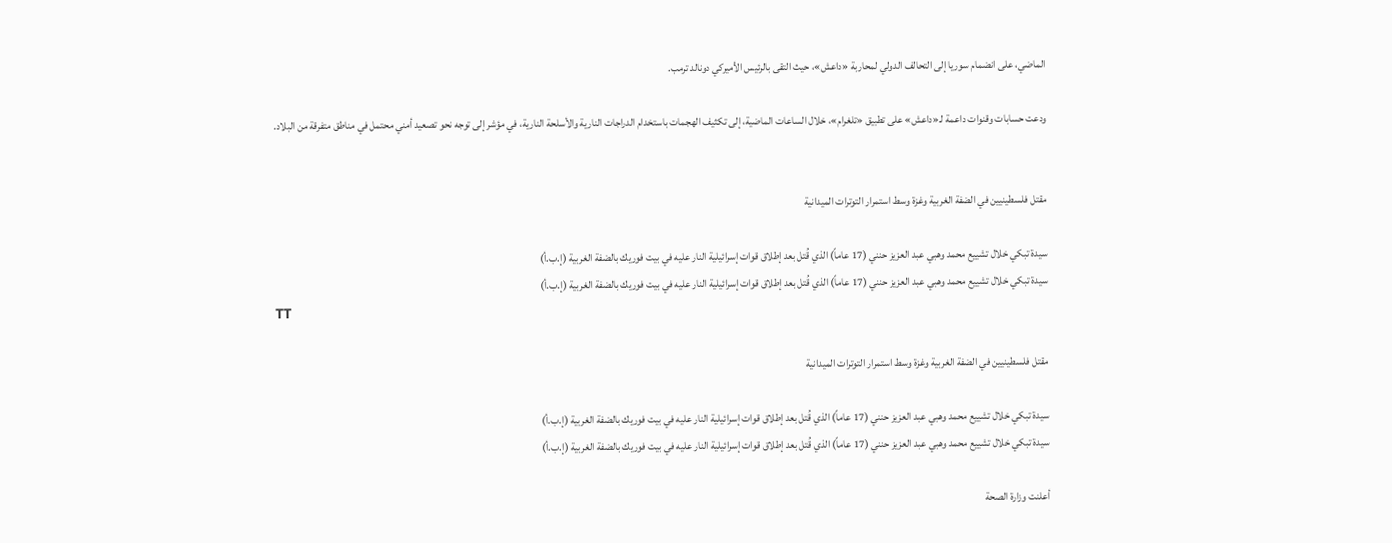الماضي، على انضمام سوريا إلى التحالف الدولي لمحاربة «داعش»، حيث التقى بالرئيس الأميركي دونالد ترمب.

ودعت حسابات وقنوات داعمة لـ«داعش» على تطبيق «تلغرام»، خلال الساعات الماضية، إلى تكثيف الهجمات باستخدام الدراجات النارية والأسلحة النارية، في مؤشر إلى توجه نحو تصعيد أمني محتمل في مناطق متفرقة من البلاد.


مقتل فلسطينيين في الضفة الغربية وغزة وسط استمرار التوترات الميدانية

سيدة تبكي خلال تشييع محمد وهبي عبد العزيز حنني (17 عاماً) الذي قُتل بعد إطلاق قوات إسرائيلية النار عليه في بيت فوريك بالضفة الغربية (إ.ب.أ)
سيدة تبكي خلال تشييع محمد وهبي عبد العزيز حنني (17 عاماً) الذي قُتل بعد إطلاق قوات إسرائيلية النار عليه في بيت فوريك بالضفة الغربية (إ.ب.أ)
TT

مقتل فلسطينيين في الضفة الغربية وغزة وسط استمرار التوترات الميدانية

سيدة تبكي خلال تشييع محمد وهبي عبد العزيز حنني (17 عاماً) الذي قُتل بعد إطلاق قوات إسرائيلية النار عليه في بيت فوريك بالضفة الغربية (إ.ب.أ)
سيدة تبكي خلال تشييع محمد وهبي عبد العزيز حنني (17 عاماً) الذي قُتل بعد إطلاق قوات إسرائيلية النار عليه في بيت فوريك بالضفة الغربية (إ.ب.أ)

أعلنت وزارة الصحة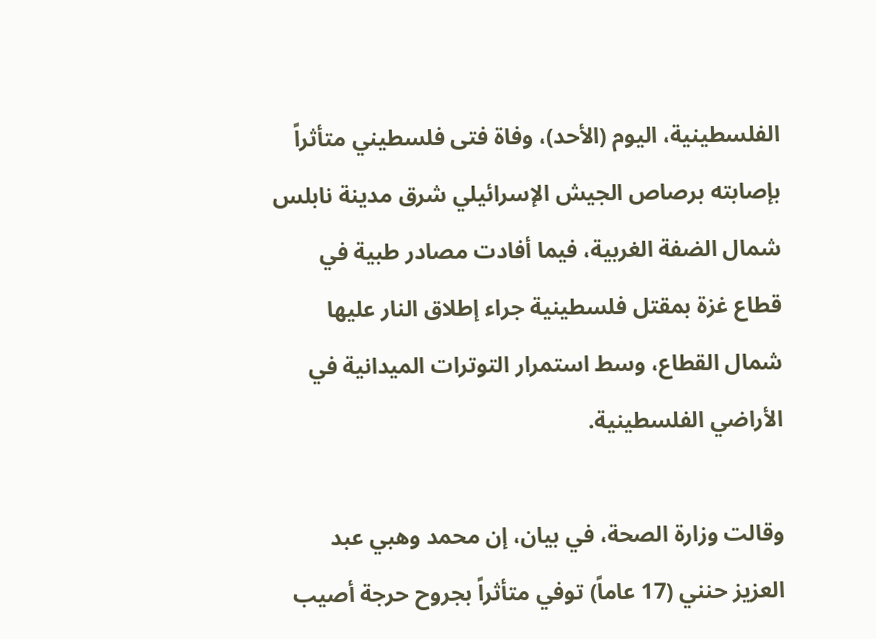الفلسطينية، اليوم (الأحد)، وفاة فتى فلسطيني متأثراً بإصابته برصاص الجيش الإسرائيلي شرق مدينة نابلس شمال الضفة الغربية، فيما أفادت مصادر طبية في قطاع غزة بمقتل فلسطينية جراء إطلاق النار عليها شمال القطاع، وسط استمرار التوترات الميدانية في الأراضي الفلسطينية.

وقالت وزارة الصحة، في بيان، إن محمد وهبي عبد العزيز حنني (17 عاماً) توفي متأثراً بجروح حرجة أصيب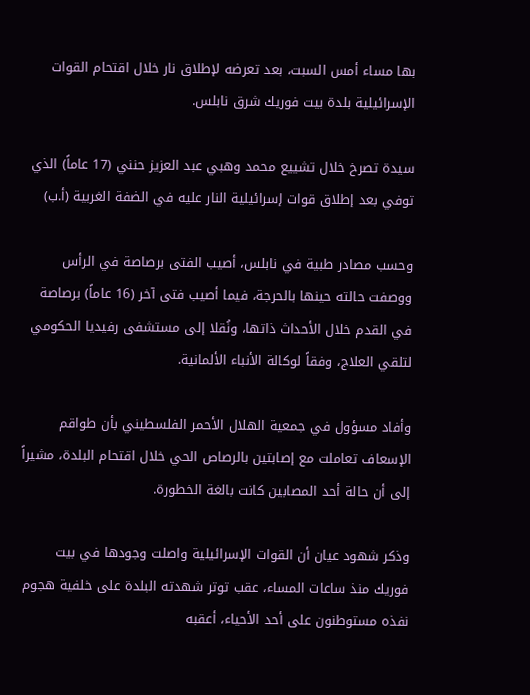بها مساء أمس السبت، بعد تعرضه لإطلاق نار خلال اقتحام القوات الإسرائيلية بلدة بيت فوريك شرق نابلس.

سيدة تصرخ خلال تشييع محمد وهبي عبد العزيز حنني (17 عاماً) الذي توفي بعد إطلاق قوات إسرائيلية النار عليه في الضفة الغربية (أ.ب)

وحسب مصادر طبية في نابلس، أصيب الفتى برصاصة في الرأس ووصفت حالته حينها بالحرجة، فيما أصيب فتى آخر (16 عاماً) برصاصة في القدم خلال الأحداث ذاتها، ونُقلا إلى مستشفى رفيديا الحكومي لتلقي العلاج، وفقاً لوكالة الأنباء الألمانية.

وأفاد مسؤول في جمعية الهلال الأحمر الفلسطيني بأن طواقم الإسعاف تعاملت مع إصابتين بالرصاص الحي خلال اقتحام البلدة، مشيراً إلى أن حالة أحد المصابين كانت بالغة الخطورة.

وذكر شهود عيان أن القوات الإسرائيلية واصلت وجودها في بيت فوريك منذ ساعات المساء، عقب توتر شهدته البلدة على خلفية هجوم نفذه مستوطنون على أحد الأحياء، أعقبه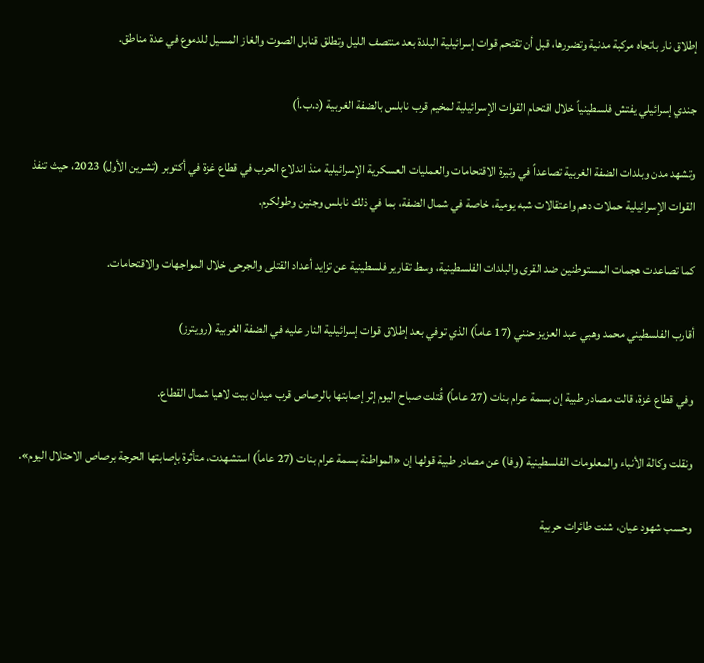إطلاق نار باتجاه مركبة مدنية وتضررها، قبل أن تقتحم قوات إسرائيلية البلدة بعد منتصف الليل وتطلق قنابل الصوت والغاز المسيل للدموع في عدة مناطق.

جندي إسرائيلي يفتش فلسطينياً خلال اقتحام القوات الإسرائيلية لمخيم قرب نابلس بالضفة الغربية (د.ب.أ)

وتشهد مدن وبلدات الضفة الغربية تصاعداً في وتيرة الاقتحامات والعمليات العسكرية الإسرائيلية منذ اندلاع الحرب في قطاع غزة في أكتوبر (تشرين الأول) 2023، حيث تنفذ القوات الإسرائيلية حملات دهم واعتقالات شبه يومية، خاصة في شمال الضفة، بما في ذلك نابلس وجنين وطولكرم.

كما تصاعدت هجمات المستوطنين ضد القرى والبلدات الفلسطينية، وسط تقارير فلسطينية عن تزايد أعداد القتلى والجرحى خلال المواجهات والاقتحامات.

أقارب الفلسطيني محمد وهبي عبد العزيز حنني (17 عاماً) الذي توفي بعد إطلاق قوات إسرائيلية النار عليه في الضفة الغربية (رويترز)

وفي قطاع غزة، قالت مصادر طبية إن بسمة عرام بنات (27 عاماً) قُتلت صباح اليوم إثر إصابتها بالرصاص قرب ميدان بيت لاهيا شمال القطاع.

ونقلت وكالة الأنباء والمعلومات الفلسطينية (وفا) عن مصادر طبية قولها إن «المواطنة بسمة عرام بنات (27 عاماً) استشهدت، متأثرة بإصابتها الحرجة برصاص الاحتلال اليوم».

وحسب شهود عيان، شنت طائرات حربية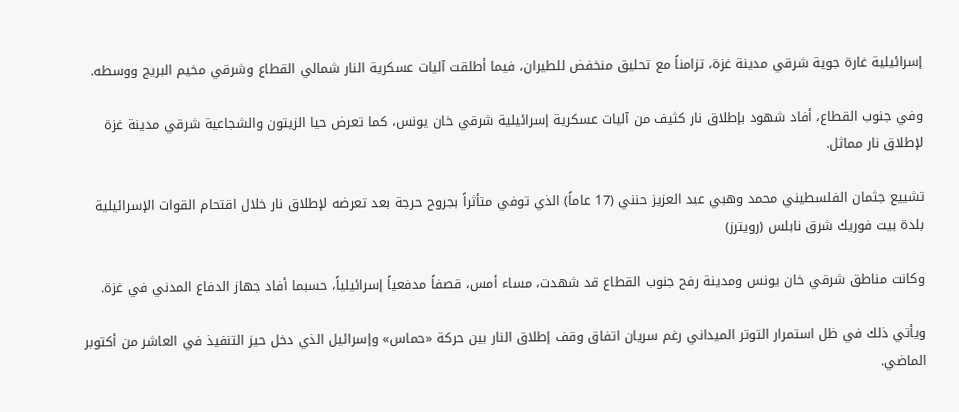إسرائيلية غارة جوية شرقي مدينة غزة، تزامناً مع تحليق منخفض للطيران، فيما أطلقت آليات عسكرية النار شمالي القطاع وشرقي مخيم البريج ووسطه.

وفي جنوب القطاع، أفاد شهود بإطلاق نار كثيف من آليات عسكرية إسرائيلية شرقي خان يونس، كما تعرض حيا الزيتون والشجاعية شرقي مدينة غزة لإطلاق نار مماثل.

تشييع جثمان الفلسطيني محمد وهبي عبد العزيز حنني (17 عاماً) الذي توفي متأثراً بجروح حرجة بعد تعرضه لإطلاق نار خلال اقتحام القوات الإسرائيلية بلدة بيت فوريك شرق نابلس (رويترز)

وكانت مناطق شرقي خان يونس ومدينة رفح جنوب القطاع قد شهدت، مساء أمس، قصفاً مدفعياً إسرائيلياً، حسبما أفاد جهاز الدفاع المدني في غزة.

ويأتي ذلك في ظل استمرار التوتر الميداني رغم سريان اتفاق وقف إطلاق النار بين حركة «حماس» وإسرائيل الذي دخل حيز التنفيذ في العاشر من أكتوبر الماضي.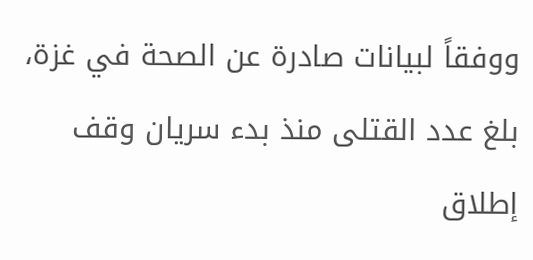ووفقاً لبيانات صادرة عن الصحة في غزة، بلغ عدد القتلى منذ بدء سريان وقف إطلاق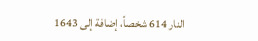النار 614 شخصاً، إضافة إلى 1643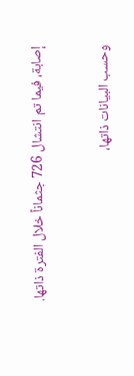إصابة، فيما تم انتشال 726 جثماناً خلال الفترة ذاتها.

وحسب البيانات ذاتها،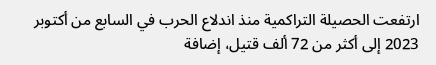ارتفعت الحصيلة التراكمية منذ اندلاع الحرب في السابع من أكتوبر 2023 إلى أكثر من 72 ألف قتيل، إضافة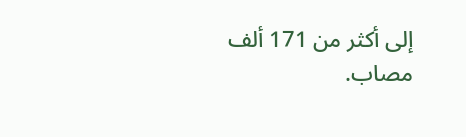إلى أكثر من 171 ألف مصاب.